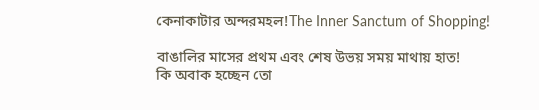কেনাকাটার অন্দরমহল!The Inner Sanctum of Shopping!

বাঙালির মাসের প্রথম এবং শেষ উভয় সময় মাথায় হাত!
কি অবাক হচ্ছেন তো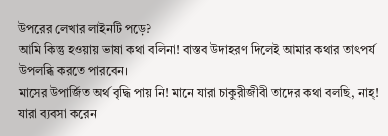উপরের লেখার লাইনটি পড়ে?
আমি কিন্তু হওয়ায় ভাষা কথা বলিনা! বাস্তব উদাহরণ দিলেই আমার কথার তাৎপর্য উপলব্ধি করতে পারবেন।
মাসের উপার্জিত অর্থ বৃদ্ধি পায় নি! মানে যারা চাকুরীজীবী তাদের কথা বলছি, নাহ্! যারা ব্যবসা করেন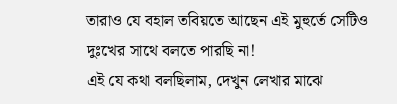তারাও যে বহাল তবিয়তে আছেন এই মুহুর্তে সেটিও দুঃখের সাথে বলতে পারছি না!
এই যে কথা বলছিলাম, দেখুন লেখার মাঝে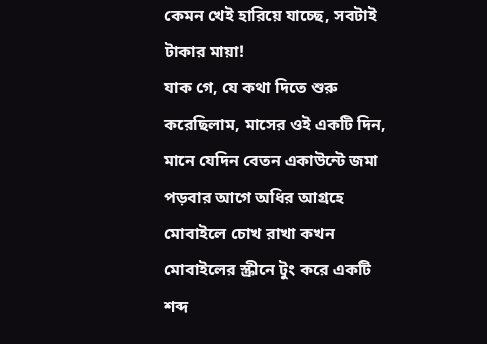কেমন খেই হারিয়ে যাচ্ছে, সবটাই টাকার মায়া!
যাক গে, যে কথা দিতে শুরু করেছিলাম, মাসের ওই একটি দিন, মানে যেদিন বেতন একাউন্টে জমা পড়বার আগে অধির আগ্রহে মোবাইলে চোখ রাখা কখন মোবাইলের স্ক্রীনে টুং করে একটি শব্দ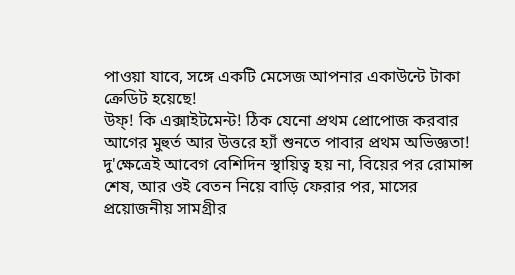পাওয়া যাবে, সঙ্গে একটি মেসেজ আপনার একাউন্টে টাকা ক্রেডিট হয়েছে!
উফ্! কি এক্সাইটমেন্ট! ঠিক যেনো প্রথম প্রোপোজ করবার আগের মুহুর্ত আর উত্তরে হ্যাঁ শুনতে পাবার প্রথম অভিজ্ঞতা!
দু'ক্ষেত্রেই আবেগ বেশিদিন স্থায়িত্ব হয় না, বিয়ের পর রোমান্স শেষ, আর ওই বেতন নিয়ে বাড়ি ফেরার পর, মাসের প্রয়োজনীয় সামগ্রীর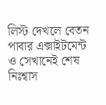লিস্ট দেখলে বেতন পাবার এক্সাইটমেন্ট ও সেখানেই শেষ নিঃশ্বাস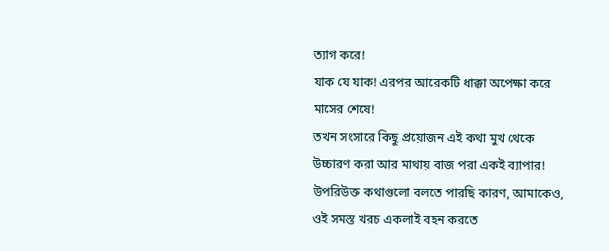ত্যাগ করে!
যাক যে যাক! এরপর আরেকটি ধাক্কা অপেক্ষা করে মাসের শেষে!
তখন সংসারে কিছু প্রয়োজন এই কথা মুখ থেকে উচ্চারণ করা আর মাথায় বাজ পরা একই ব্যাপার!
উপরিউক্ত কথাগুলো বলতে পারছি কারণ, আমাকেও, ওই সমস্ত খরচ একলাই বহন করতে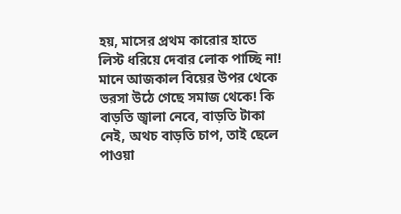হয়, মাসের প্রথম কারোর হাতে লিস্ট ধরিয়ে দেবার লোক পাচ্ছি না!
মানে আজকাল বিয়ের উপর থেকে ভরসা উঠে গেছে সমাজ থেকে! কি বাড়তি জ্বালা নেবে, বাড়তি টাকা নেই, অথচ বাড়তি চাপ, তাই ছেলে পাওয়া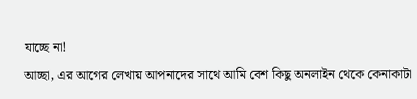যাচ্ছে না!
আচ্ছা, এর আগের লেখায় আপনাদের সাথে আমি বেশ কিছু অনলাইন থেকে কেনাকাটা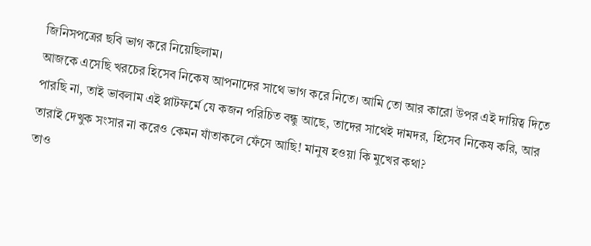জিনিসপত্রের ছবি ভাগ করে নিয়েছিলাম।
আজকে এসেছি খরচের হিসেব নিকেষ আপনাদের সাথে ভাগ করে নিতে। আমি তো আর কারো উপর এই দায়িত্ব দিতে পারছি না, তাই ভাবলাম এই প্লাটফর্মে যে কজন পরিচিত বন্ধু আছে, তাদের সাথেই দামদর, হিসেব নিকেষ করি, আর তারাই দেখুক সংসার না করেও কেমন যাঁতাকলে ফেঁসে আছি! মানুষ হওয়া কি মুখের কথা?
তাও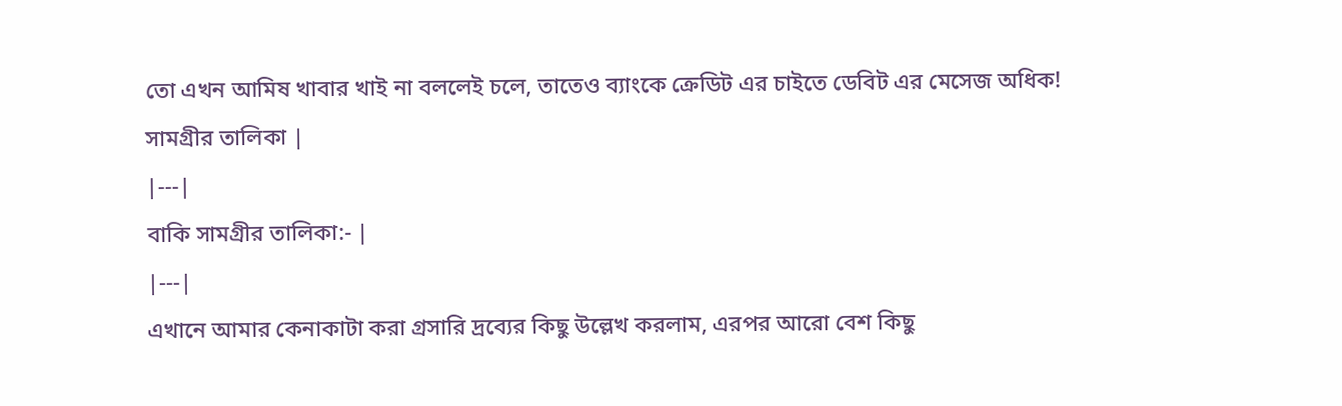তো এখন আমিষ খাবার খাই না বললেই চলে, তাতেও ব্যাংকে ক্রেডিট এর চাইতে ডেবিট এর মেসেজ অধিক!
সামগ্রীর তালিকা |
|---|
বাকি সামগ্রীর তালিকা:- |
|---|
এখানে আমার কেনাকাটা করা গ্রসারি দ্রব্যের কিছু উল্লেখ করলাম, এরপর আরো বেশ কিছু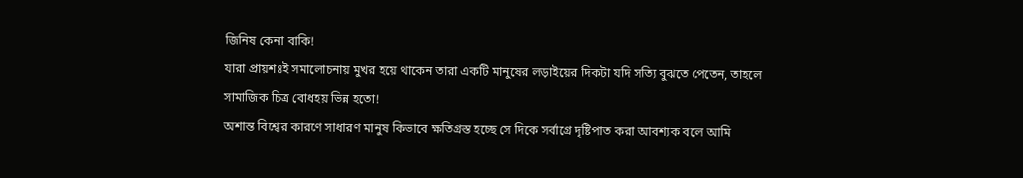জিনিষ কেনা বাকি!
যারা প্রায়শঃই সমালোচনায় মুখর হয়ে থাকেন তারা একটি মানুষের লড়াইয়ের দিকটা যদি সত্যি বুঝতে পেতেন, তাহলে সামাজিক চিত্র বোধহয় ভিন্ন হতো!
অশান্ত বিশ্বের কারণে সাধারণ মানুষ কিভাবে ক্ষতিগ্রস্ত হচ্ছে সে দিকে সর্বাগ্রে দৃষ্টিপাত করা আবশ্যক বলে আমি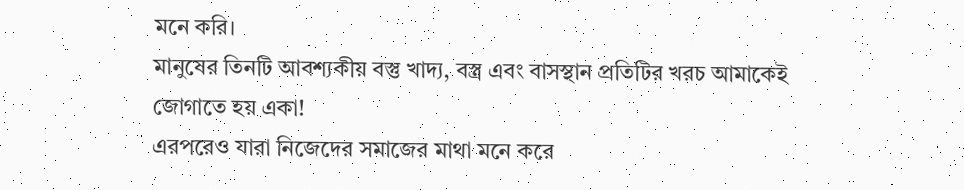মনে করি।
মানুষের তিনটি আবশ্যকীয় বস্তু খাদ্য, বস্ত্র এবং বাসস্থান প্রতিটির খরচ আমাকেই জোগাতে হয় একা!
এরপরেও যারা নিজেদের সমাজের মাথা মনে করে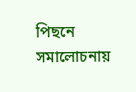পিছনে সমালোচনায়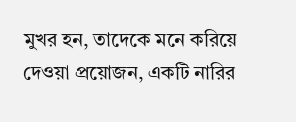মুখর হন, তাদেকে মনে করিয়ে দেওয়া প্রয়োজন, একটি নারির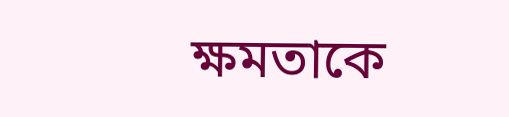ক্ষমতাকে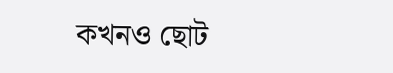কখনও ছোট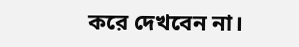করে দেখবেন না।